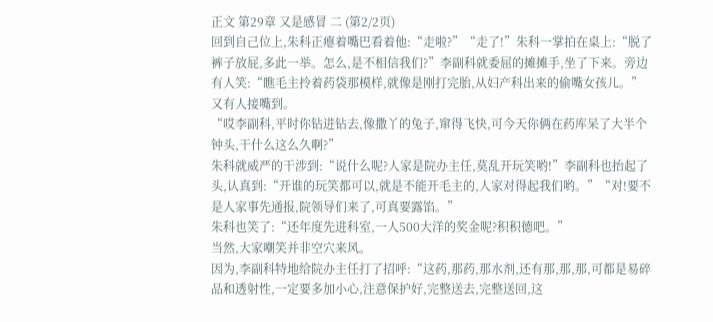正文 第29章 又是感冒 二 (第2/2页)
回到自己位上,朱科正瘪着嘴巴看着他:“走啦?”“走了!”朱科一掌拍在桌上:“脱了裤子放屁,多此一举。怎么,是不相信我们?”李副科就委屈的摊摊手,坐了下来。旁边有人笑:“瞧毛主拎着药袋那模样,就像是刚打完胎,从妇产科出来的偷嘴女孩儿。”
又有人接嘴到。
“哎李副科,平时你钻进钻去,像撒丫的兔子,窜得飞快,可今天你俩在药库呆了大半个钟头,干什么这么久啊?”
朱科就威严的干涉到:“说什么呢?人家是院办主任,莫乱开玩笑哟!”李副科也抬起了头,认真到:“开谁的玩笑都可以,就是不能开毛主的,人家对得起我们哟。”“对!要不是人家事先通报,院领导们来了,可真要露馅。”
朱科也笑了:“还年度先进科室,一人500大洋的奖金呢?积积德吧。”
当然,大家嘲笑并非空穴来风。
因为,李副科特地给院办主任打了招呼:“这药,那药,那水剂,还有那,那,那,可都是易碎品和透射性,一定要多加小心,注意保护好,完整送去,完整送回,这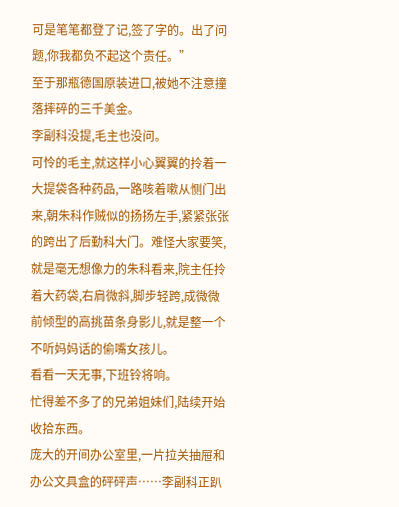可是笔笔都登了记,签了字的。出了问题,你我都负不起这个责任。”
至于那瓶德国原装进口,被她不注意撞落摔碎的三千美金。
李副科没提,毛主也没问。
可怜的毛主,就这样小心翼翼的拎着一大提袋各种药品,一路咳着嗽从恻门出来,朝朱科作贼似的扬扬左手,紧紧张张的跨出了后勤科大门。难怪大家要笑,就是毫无想像力的朱科看来,院主任拎着大药袋,右肩微斜,脚步轻跨,成微微前倾型的高挑苗条身影儿,就是整一个不听妈妈话的偷嘴女孩儿。
看看一天无事,下班铃将响。
忙得差不多了的兄弟姐妹们,陆续开始收拾东西。
庞大的开间办公室里,一片拉关抽屉和办公文具盒的砰砰声……李副科正趴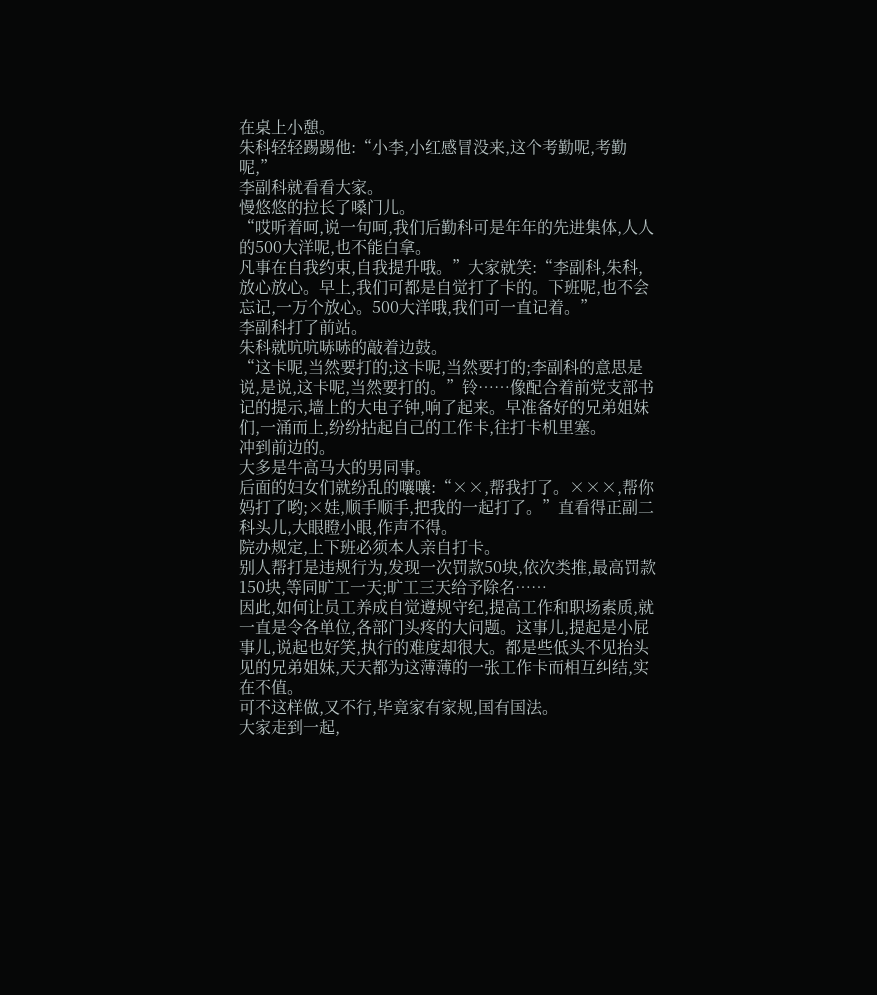在桌上小憩。
朱科轻轻踢踢他:“小李,小红感冒没来,这个考勤呢,考勤呢,”
李副科就看看大家。
慢悠悠的拉长了嗓门儿。
“哎听着呵,说一句呵,我们后勤科可是年年的先进集体,人人的500大洋呢,也不能白拿。
凡事在自我约束,自我提升哦。”大家就笑:“李副科,朱科,放心放心。早上,我们可都是自觉打了卡的。下班呢,也不会忘记,一万个放心。500大洋哦,我们可一直记着。”
李副科打了前站。
朱科就吭吭哧哧的敲着边鼓。
“这卡呢,当然要打的;这卡呢,当然要打的;李副科的意思是说,是说,这卡呢,当然要打的。”铃……像配合着前党支部书记的提示,墙上的大电子钟,响了起来。早准备好的兄弟姐妹们,一涌而上,纷纷拈起自己的工作卡,往打卡机里塞。
冲到前边的。
大多是牛高马大的男同事。
后面的妇女们就纷乱的嚷嚷:“××,帮我打了。×××,帮你妈打了哟;×娃,顺手顺手,把我的一起打了。”直看得正副二科头儿,大眼瞪小眼,作声不得。
院办规定,上下班必须本人亲自打卡。
别人帮打是违规行为,发现一次罚款50块,依次类推,最高罚款150块,等同旷工一天;旷工三天给予除名……
因此,如何让员工养成自觉遵规守纪,提高工作和职场素质,就一直是令各单位,各部门头疼的大问题。这事儿,提起是小屁事儿,说起也好笑,执行的难度却很大。都是些低头不见抬头见的兄弟姐妹,天天都为这薄薄的一张工作卡而相互纠结,实在不值。
可不这样做,又不行,毕竟家有家规,国有国法。
大家走到一起,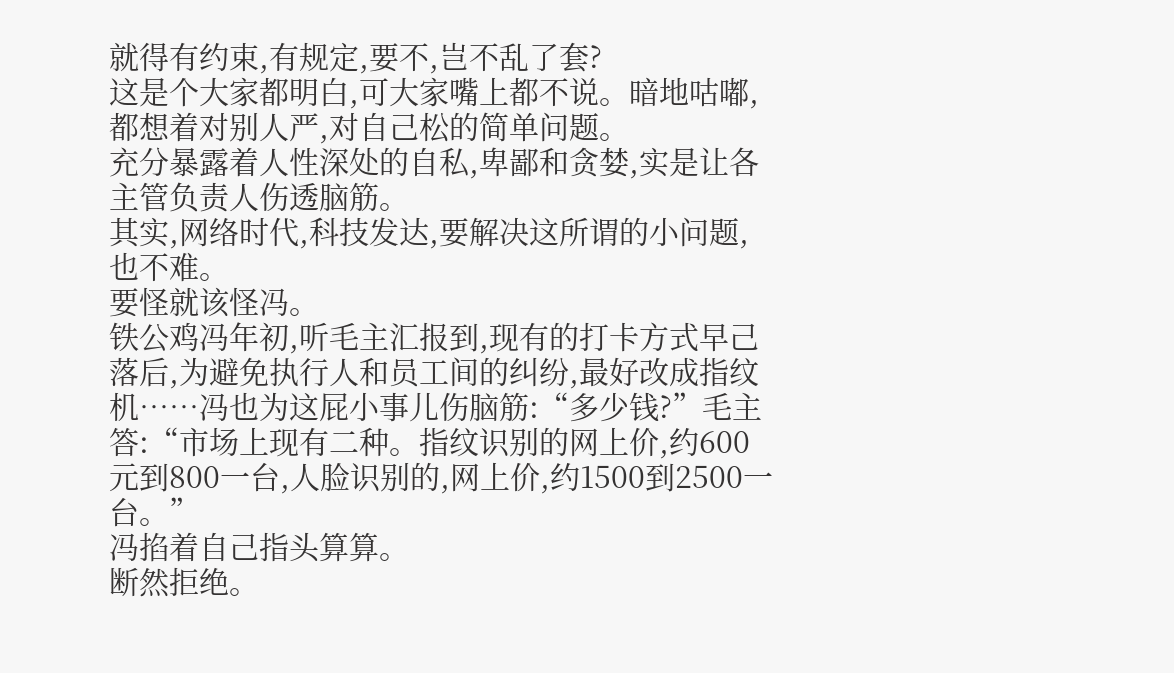就得有约束,有规定,要不,岂不乱了套?
这是个大家都明白,可大家嘴上都不说。暗地咕嘟,都想着对别人严,对自己松的简单问题。
充分暴露着人性深处的自私,卑鄙和贪婪,实是让各主管负责人伤透脑筋。
其实,网络时代,科技发达,要解决这所谓的小问题,也不难。
要怪就该怪冯。
铁公鸡冯年初,听毛主汇报到,现有的打卡方式早己落后,为避免执行人和员工间的纠纷,最好改成指纹机……冯也为这屁小事儿伤脑筋:“多少钱?”毛主答:“市场上现有二种。指纹识别的网上价,约600元到800一台,人脸识别的,网上价,约1500到2500一台。”
冯掐着自己指头算算。
断然拒绝。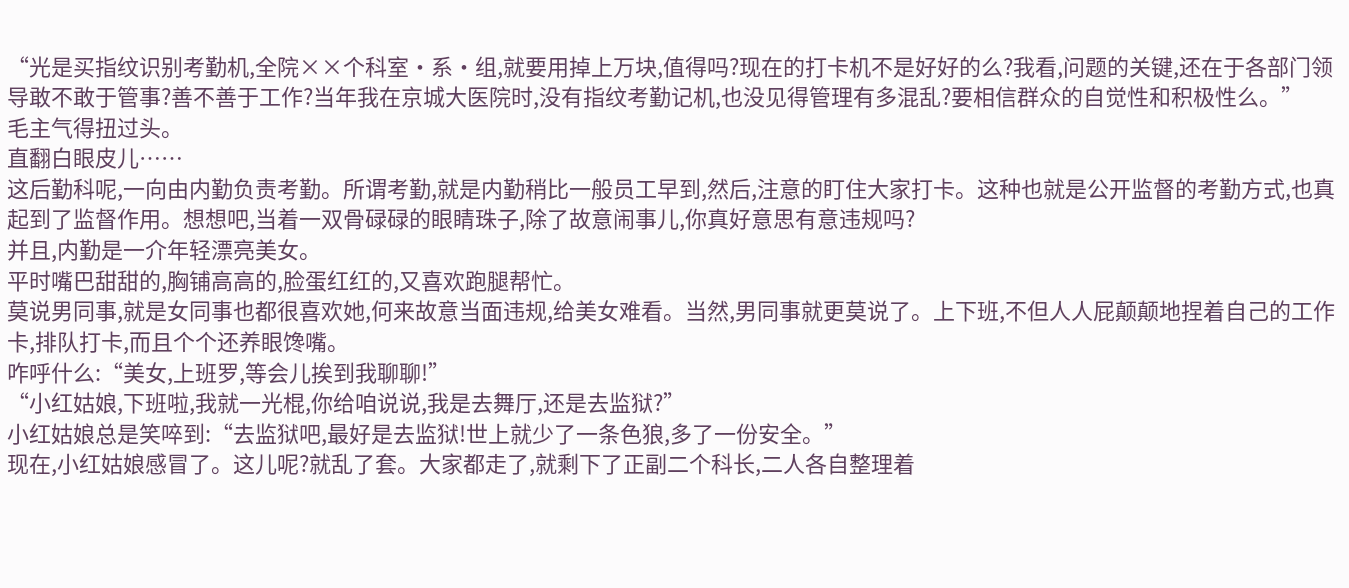“光是买指纹识别考勤机,全院××个科室•系•组,就要用掉上万块,值得吗?现在的打卡机不是好好的么?我看,问题的关键,还在于各部门领导敢不敢于管事?善不善于工作?当年我在京城大医院时,没有指纹考勤记机,也没见得管理有多混乱?要相信群众的自觉性和积极性么。”
毛主气得扭过头。
直翻白眼皮儿……
这后勤科呢,一向由内勤负责考勤。所谓考勤,就是内勤稍比一般员工早到,然后,注意的盯住大家打卡。这种也就是公开监督的考勤方式,也真起到了监督作用。想想吧,当着一双骨碌碌的眼睛珠子,除了故意闹事儿,你真好意思有意违规吗?
并且,内勤是一介年轻漂亮美女。
平时嘴巴甜甜的,胸铺高高的,脸蛋红红的,又喜欢跑腿帮忙。
莫说男同事,就是女同事也都很喜欢她,何来故意当面违规,给美女难看。当然,男同事就更莫说了。上下班,不但人人屁颠颠地捏着自己的工作卡,排队打卡,而且个个还养眼馋嘴。
咋呼什么:“美女,上班罗,等会儿挨到我聊聊!”
“小红姑娘,下班啦,我就一光棍,你给咱说说,我是去舞厅,还是去监狱?”
小红姑娘总是笑啐到:“去监狱吧,最好是去监狱!世上就少了一条色狼,多了一份安全。”
现在,小红姑娘感冒了。这儿呢?就乱了套。大家都走了,就剩下了正副二个科长,二人各自整理着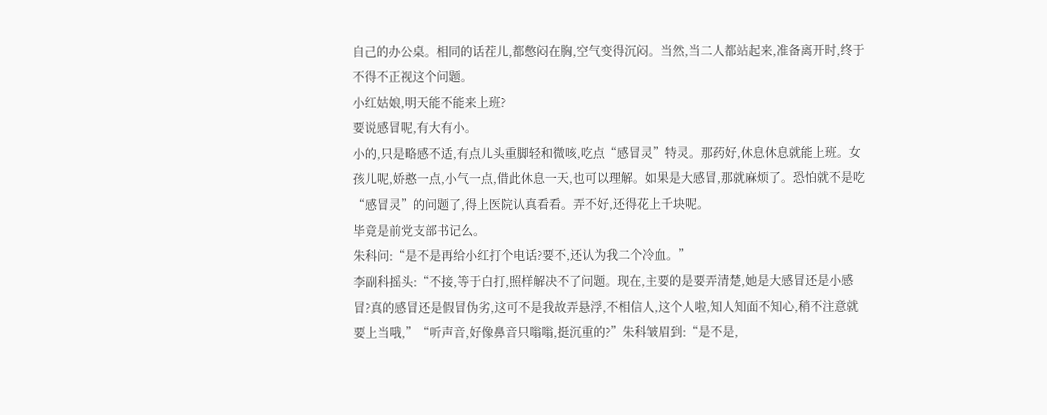自己的办公桌。相同的话茬儿,都憋闷在胸,空气变得沉闷。当然,当二人都站起来,准备离开时,终于不得不正视这个问题。
小红姑娘,明天能不能来上班?
要说感冒呢,有大有小。
小的,只是略感不适,有点儿头重脚轻和微咳,吃点“感冒灵”特灵。那药好,休息休息就能上班。女孩儿呢,娇憨一点,小气一点,借此休息一天,也可以理解。如果是大感冒,那就麻烦了。恐怕就不是吃“感冒灵”的问题了,得上医院认真看看。弄不好,还得花上千块呢。
毕竟是前党支部书记么。
朱科问:“是不是再给小红打个电话?要不,还认为我二个冷血。”
李副科摇头:“不接,等于白打,照样解决不了问题。现在,主要的是要弄清楚,她是大感冒还是小感冒?真的感冒还是假冒伪劣,这可不是我故弄悬浮,不相信人,这个人啦,知人知面不知心,稍不注意就要上当哦,”“听声音,好像鼻音只嗡嗡,挺沉重的?”朱科皱眉到:“是不是,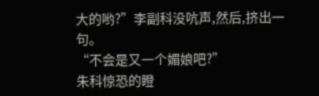大的哟?”李副科没吭声,然后,挤出一句。
“不会是又一个媚娘吧?”
朱科惊恐的瞪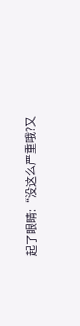起了眼睛:“没这么严重哦?又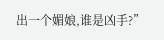出一个媚娘,谁是凶手?”